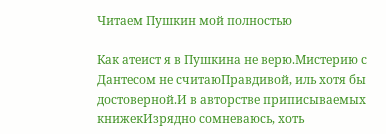Читаем Пушкин мой полностью

Как атеист я в Пушкина не верю.Мистерию с Дантесом не считаюПравдивой, иль хотя бы достоверной.И в авторстве приписываемых книжекИзрядно сомневаюсь, хоть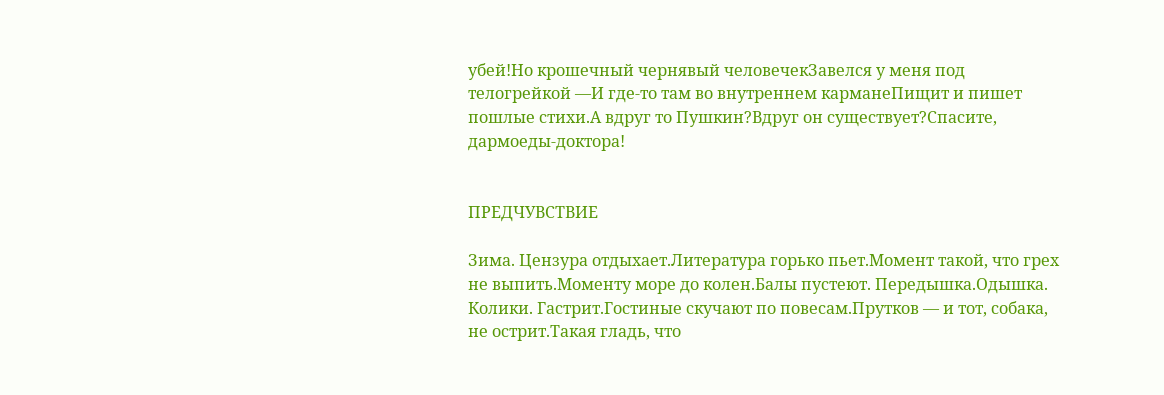убей!Но крошечный чернявый человечекЗавелся у меня под телогрейкой —И где-то там во внутреннем карманеПищит и пишет пошлые стихи.А вдруг то Пушкин?Вдруг он существует?Спасите, дармоеды-доктора!


ПРЕДЧУВСТВИЕ

Зима. Цензура отдыхает.Литература горько пьет.Момент такой, что грех не выпить.Моменту море до колен.Балы пустеют. Передышка.Одышка. Колики. Гастрит.Гостиные скучают по повесам.Прутков — и тот, собака, не острит.Такая гладь, что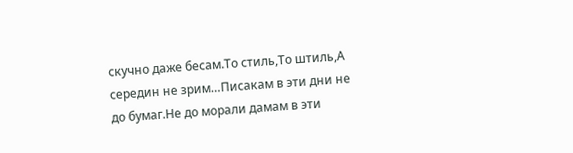скучно даже бесам.То стиль,То штиль,А середин не зрим…Писакам в эти дни не до бумаг.Не до морали дамам в эти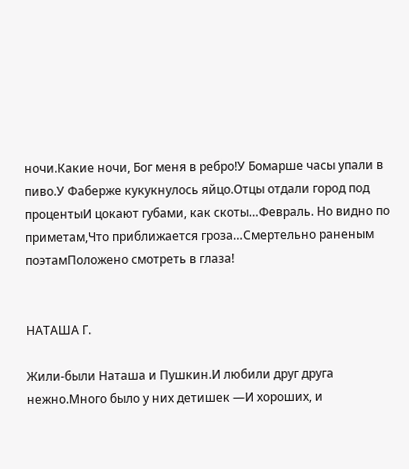ночи.Какие ночи, Бог меня в ребро!У Бомарше часы упали в пиво.У Фаберже кукукнулось яйцо.Отцы отдали город под процентыИ цокают губами, как скоты…Февраль. Но видно по приметам,Что приближается гроза…Смертельно раненым поэтамПоложено смотреть в глаза!


НАТАША Г.

Жили-были Наташа и Пушкин.И любили друг друга нежно.Много было у них детишек —И хороших, и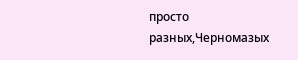просто разных,Черномазых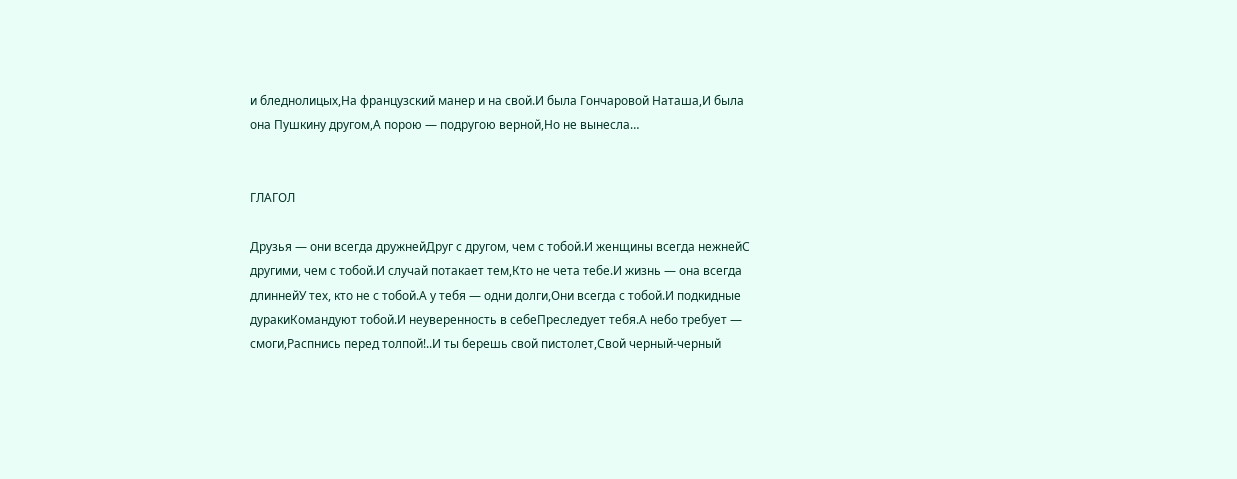и бледнолицых,На французский манер и на свой.И была Гончаровой Наташа,И была она Пушкину другом,А порою — подругою верной,Но не вынесла…


ГЛАГОЛ

Друзья — они всегда дружнейДруг с другом, чем с тобой.И женщины всегда нежнейС другими, чем с тобой.И случай потакает тем,Кто не чета тебе.И жизнь — она всегда длиннейУ тех, кто не с тобой.А у тебя — одни долги,Они всегда с тобой.И подкидные дуракиКомандуют тобой.И неуверенность в себеПреследует тебя.А небо требует — смоги,Распнись перед толпой!..И ты берешь свой пистолет,Свой черный-черный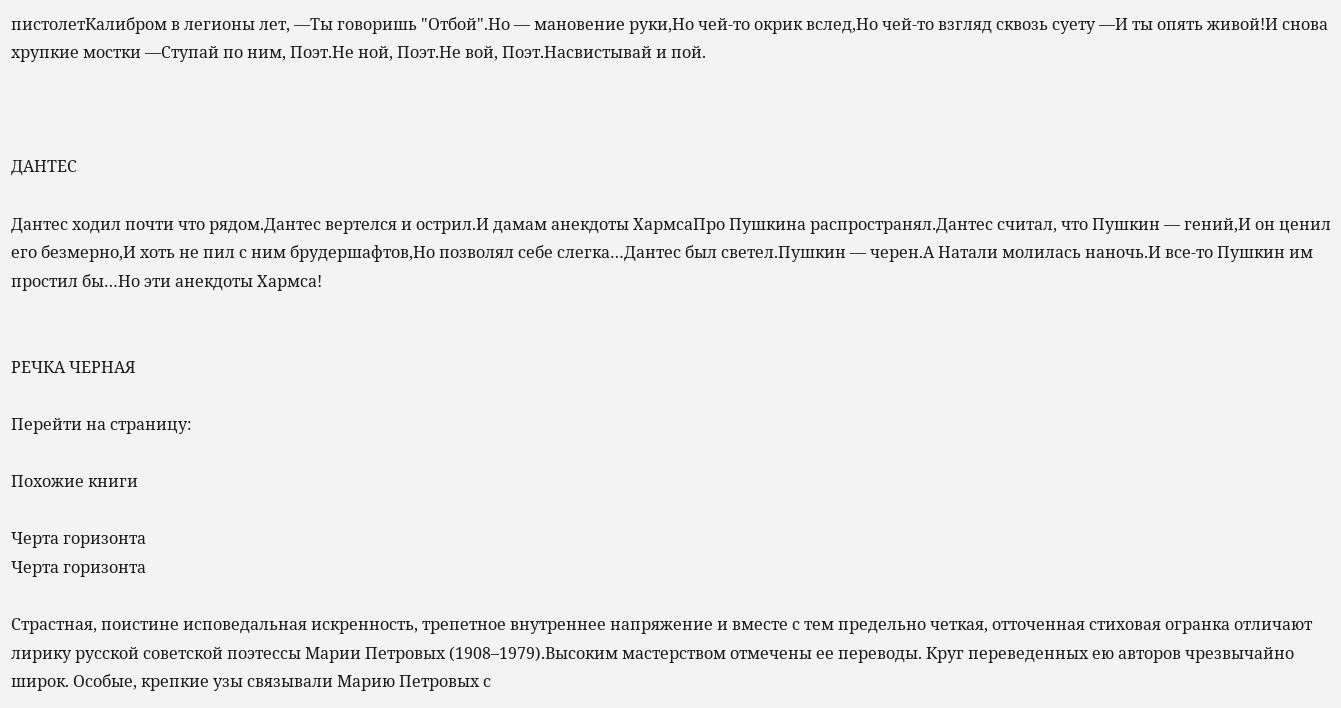пистолетКалибром в легионы лет, —Ты говоришь "Отбой".Но — мановение руки,Но чей-то окрик вслед,Но чей-то взгляд сквозь суету —И ты опять живой!И снова хрупкие мостки —Ступай по ним, Поэт.Не ной, Поэт.Не вой, Поэт.Насвистывай и пой.



ДАНТЕС

Дантес ходил почти что рядом.Дантес вертелся и острил.И дамам анекдоты ХармсаПро Пушкина распространял.Дантес считал, что Пушкин — гений,И он ценил его безмерно,И хоть не пил с ним брудершафтов,Но позволял себе слегка…Дантес был светел.Пушкин — черен.А Натали молилась наночь.И все-то Пушкин им простил бы…Но эти анекдоты Хармса!


РЕЧКА ЧЕРНАЯ

Перейти на страницу:

Похожие книги

Черта горизонта
Черта горизонта

Страстная, поистине исповедальная искренность, трепетное внутреннее напряжение и вместе с тем предельно четкая, отточенная стиховая огранка отличают лирику русской советской поэтессы Марии Петровых (1908–1979).Высоким мастерством отмечены ее переводы. Круг переведенных ею авторов чрезвычайно широк. Особые, крепкие узы связывали Марию Петровых с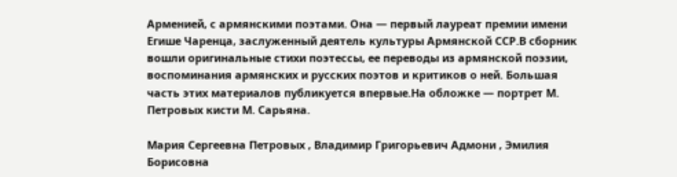Арменией, с армянскими поэтами. Она — первый лауреат премии имени Егише Чаренца, заслуженный деятель культуры Армянской ССР.В сборник вошли оригинальные стихи поэтессы, ее переводы из армянской поэзии, воспоминания армянских и русских поэтов и критиков о ней. Большая часть этих материалов публикуется впервые.На обложке — портрет М. Петровых кисти М. Сарьяна.

Мария Сергеевна Петровых , Владимир Григорьевич Адмони , Эмилия Борисовна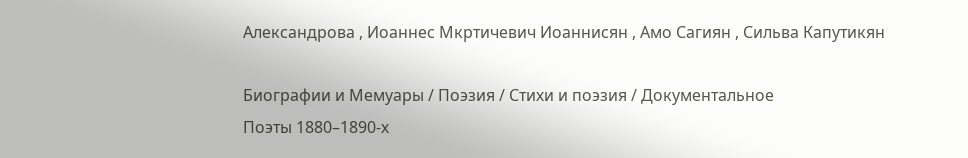Александрова , Иоаннес Мкртичевич Иоаннисян , Амо Сагиян , Сильва Капутикян

Биографии и Мемуары / Поэзия / Стихи и поэзия / Документальное
Поэты 1880–1890-х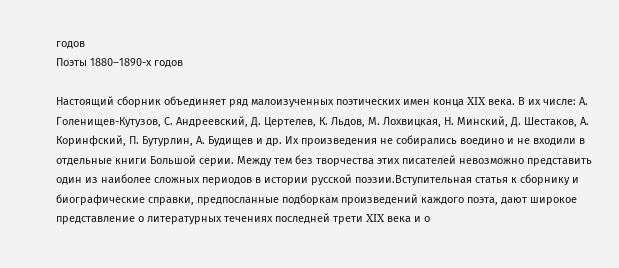годов
Поэты 1880–1890-х годов

Настоящий сборник объединяет ряд малоизученных поэтических имен конца XIX века. В их числе: А. Голенищев-Кутузов, С. Андреевский, Д. Цертелев, К. Льдов, М. Лохвицкая, Н. Минский, Д. Шестаков, А. Коринфский, П. Бутурлин, А. Будищев и др. Их произведения не собирались воедино и не входили в отдельные книги Большой серии. Между тем без творчества этих писателей невозможно представить один из наиболее сложных периодов в истории русской поэзии.Вступительная статья к сборнику и биографические справки, предпосланные подборкам произведений каждого поэта, дают широкое представление о литературных течениях последней трети XIX века и о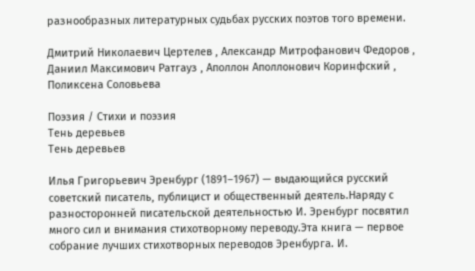разнообразных литературных судьбах русских поэтов того времени.

Дмитрий Николаевич Цертелев , Александр Митрофанович Федоров , Даниил Максимович Ратгауз , Аполлон Аполлонович Коринфский , Поликсена Соловьева

Поэзия / Стихи и поэзия
Тень деревьев
Тень деревьев

Илья Григорьевич Эренбург (1891–1967) — выдающийся русский советский писатель, публицист и общественный деятель.Наряду с разносторонней писательской деятельностью И. Эренбург посвятил много сил и внимания стихотворному переводу.Эта книга — первое собрание лучших стихотворных переводов Эренбурга. И.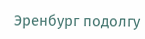Эренбург подолгу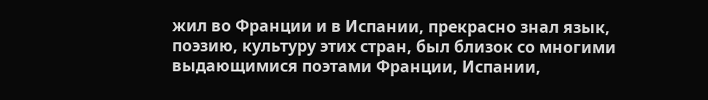жил во Франции и в Испании, прекрасно знал язык, поэзию, культуру этих стран, был близок со многими выдающимися поэтами Франции, Испании,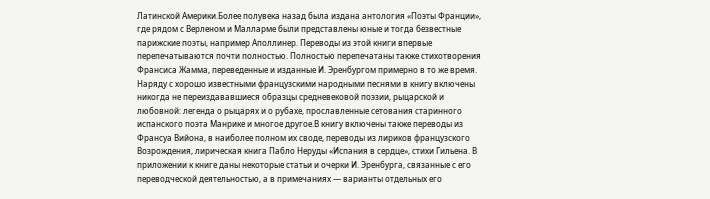Латинской Америки.Более полувека назад была издана антология «Поэты Франции», где рядом с Верленом и Малларме были представлены юные и тогда безвестные парижские поэты, например Аполлинер. Переводы из этой книги впервые перепечатываются почти полностью. Полностью перепечатаны также стихотворения Франсиса Жамма, переведенные и изданные И. Эренбургом примерно в то же время. Наряду с хорошо известными французскими народными песнями в книгу включены никогда не переиздававшиеся образцы средневековой поэзии, рыцарской и любовной: легенда о рыцарях и о рубахе, прославленные сетования старинного испанского поэта Манрике и многое другое.В книгу включены также переводы из Франсуа Вийона, в наиболее полном их своде, переводы из лириков французского Возрождения, лирическая книга Пабло Неруды «Испания в сердце», стихи Гильена. В приложении к книге даны некоторые статьи и очерки И. Эренбурга, связанные с его переводческой деятельностью, а в примечаниях — варианты отдельных его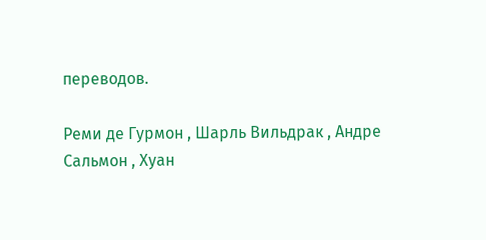переводов.

Реми де Гурмон , Шарль Вильдрак , Андре Сальмон , Хуан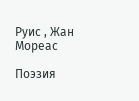Руис , Жан Мореас

Поэзия